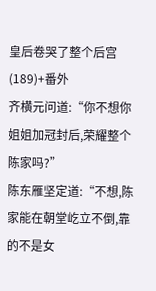皇后卷哭了整个后宫(189)+番外
齐横元问道:“你不想你姐姐加冠封后,荣耀整个陈家吗?”
陈东雁坚定道:“不想,陈家能在朝堂屹立不倒,靠的不是女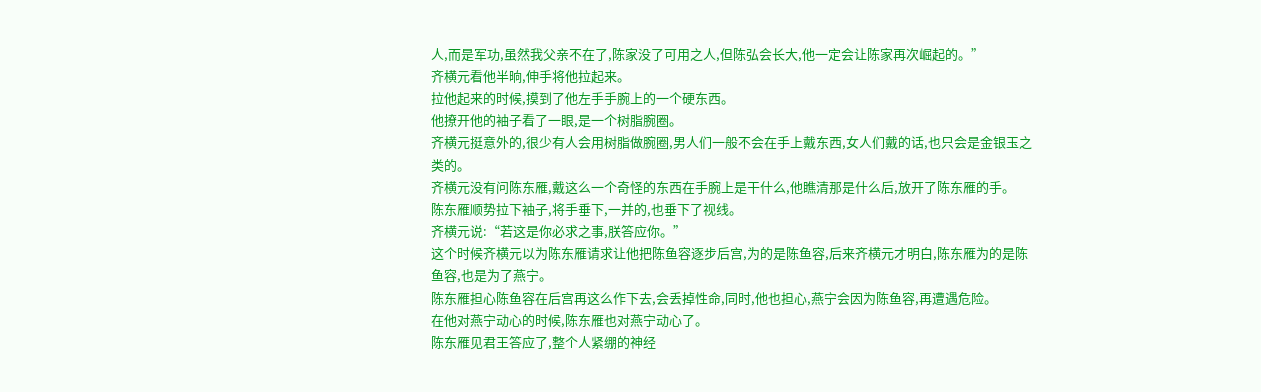人,而是军功,虽然我父亲不在了,陈家没了可用之人,但陈弘会长大,他一定会让陈家再次崛起的。”
齐横元看他半晌,伸手将他拉起来。
拉他起来的时候,摸到了他左手手腕上的一个硬东西。
他撩开他的袖子看了一眼,是一个树脂腕圈。
齐横元挺意外的,很少有人会用树脂做腕圈,男人们一般不会在手上戴东西,女人们戴的话,也只会是金银玉之类的。
齐横元没有问陈东雁,戴这么一个奇怪的东西在手腕上是干什么,他瞧清那是什么后,放开了陈东雁的手。
陈东雁顺势拉下袖子,将手垂下,一并的,也垂下了视线。
齐横元说:“若这是你必求之事,朕答应你。”
这个时候齐横元以为陈东雁请求让他把陈鱼容逐步后宫,为的是陈鱼容,后来齐横元才明白,陈东雁为的是陈鱼容,也是为了燕宁。
陈东雁担心陈鱼容在后宫再这么作下去,会丢掉性命,同时,他也担心,燕宁会因为陈鱼容,再遭遇危险。
在他对燕宁动心的时候,陈东雁也对燕宁动心了。
陈东雁见君王答应了,整个人紧绷的神经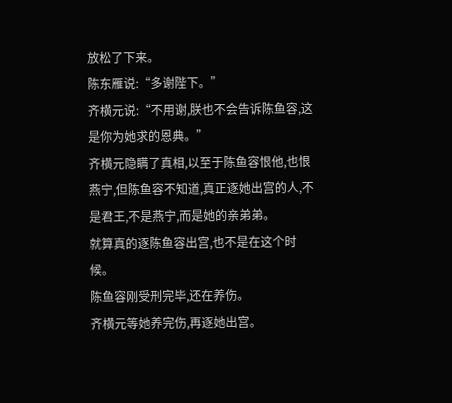放松了下来。
陈东雁说:“多谢陛下。”
齐横元说:“不用谢,朕也不会告诉陈鱼容,这是你为她求的恩典。”
齐横元隐瞒了真相,以至于陈鱼容恨他,也恨燕宁,但陈鱼容不知道,真正逐她出宫的人,不是君王,不是燕宁,而是她的亲弟弟。
就算真的逐陈鱼容出宫,也不是在这个时候。
陈鱼容刚受刑完毕,还在养伤。
齐横元等她养完伤,再逐她出宫。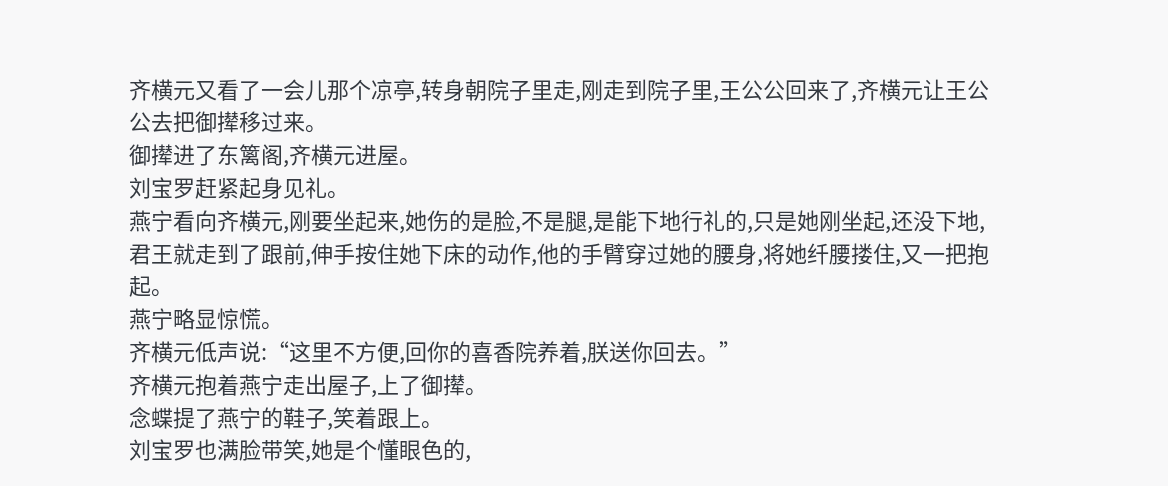齐横元又看了一会儿那个凉亭,转身朝院子里走,刚走到院子里,王公公回来了,齐横元让王公公去把御撵移过来。
御撵进了东篱阁,齐横元进屋。
刘宝罗赶紧起身见礼。
燕宁看向齐横元,刚要坐起来,她伤的是脸,不是腿,是能下地行礼的,只是她刚坐起,还没下地,君王就走到了跟前,伸手按住她下床的动作,他的手臂穿过她的腰身,将她纤腰搂住,又一把抱起。
燕宁略显惊慌。
齐横元低声说:“这里不方便,回你的喜香院养着,朕送你回去。”
齐横元抱着燕宁走出屋子,上了御撵。
念蝶提了燕宁的鞋子,笑着跟上。
刘宝罗也满脸带笑,她是个懂眼色的,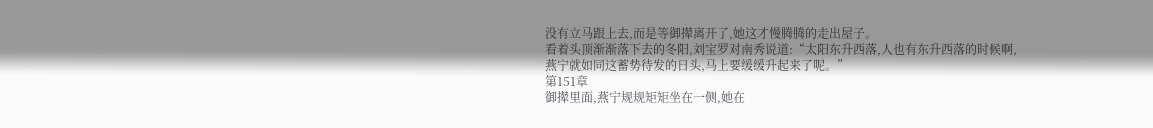没有立马跟上去,而是等御撵离开了,她这才慢腾腾的走出屋子。
看着头顶渐渐落下去的冬阳,刘宝罗对南秀说道:“太阳东升西落,人也有东升西落的时候啊,燕宁就如同这蓄势待发的日头,马上要缓缓升起来了呢。”
第151章
御撵里面,燕宁规规矩矩坐在一侧,她在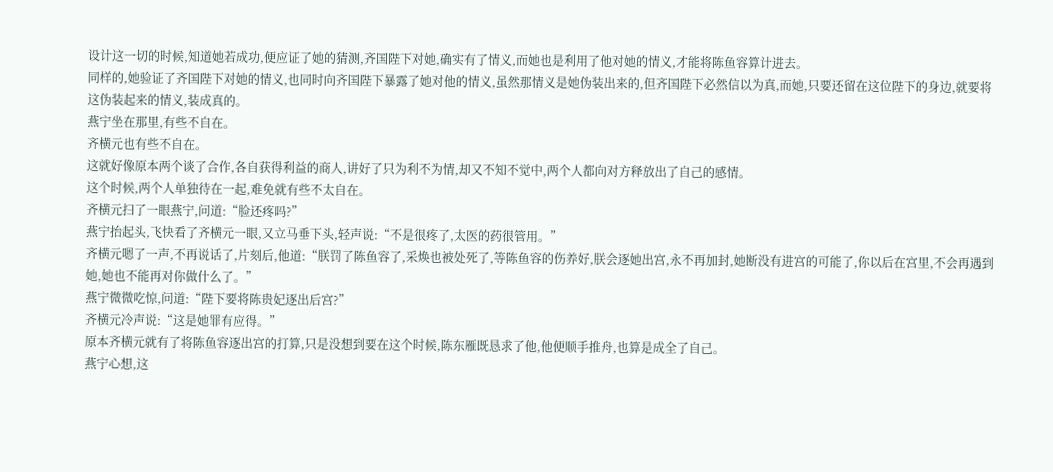设计这一切的时候,知道她若成功,便应证了她的猜测,齐国陛下对她,确实有了情义,而她也是利用了他对她的情义,才能将陈鱼容算计进去。
同样的,她验证了齐国陛下对她的情义,也同时向齐国陛下暴露了她对他的情义,虽然那情义是她伪装出来的,但齐国陛下必然信以为真,而她,只要还留在这位陛下的身边,就要将这伪装起来的情义,装成真的。
燕宁坐在那里,有些不自在。
齐横元也有些不自在。
这就好像原本两个谈了合作,各自获得利益的商人,讲好了只为利不为情,却又不知不觉中,两个人都向对方释放出了自己的感情。
这个时候,两个人单独待在一起,难免就有些不太自在。
齐横元扫了一眼燕宁,问道:“脸还疼吗?”
燕宁抬起头,飞快看了齐横元一眼,又立马垂下头,轻声说:“不是很疼了,太医的药很管用。”
齐横元嗯了一声,不再说话了,片刻后,他道:“朕罚了陈鱼容了,采焕也被处死了,等陈鱼容的伤养好,朕会逐她出宫,永不再加封,她断没有进宫的可能了,你以后在宫里,不会再遇到她,她也不能再对你做什么了。”
燕宁微微吃惊,问道:“陛下要将陈贵妃逐出后宫?”
齐横元冷声说:“这是她罪有应得。”
原本齐横元就有了将陈鱼容逐出宫的打算,只是没想到要在这个时候,陈东雁既恳求了他,他便顺手推舟,也算是成全了自己。
燕宁心想,这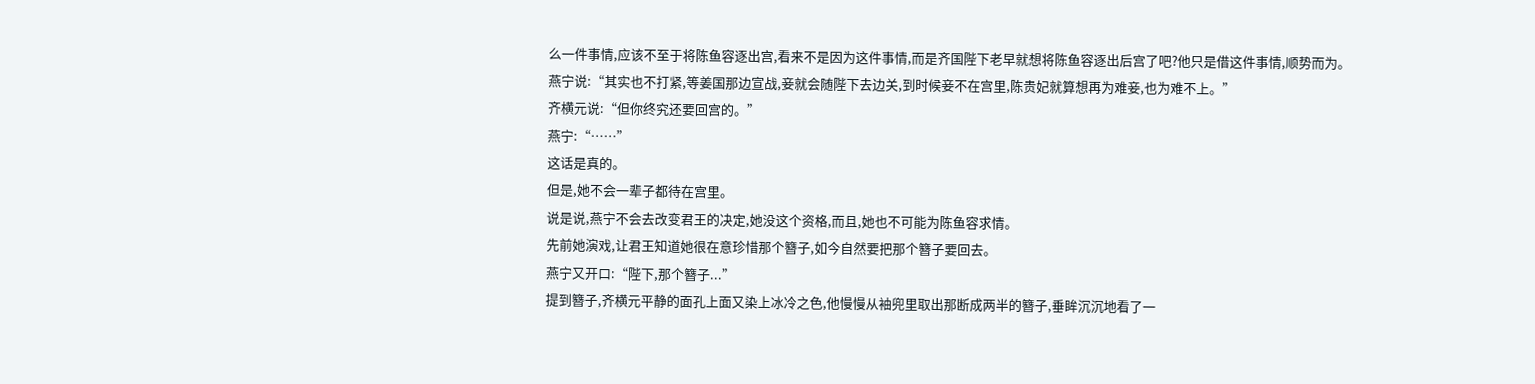么一件事情,应该不至于将陈鱼容逐出宫,看来不是因为这件事情,而是齐国陛下老早就想将陈鱼容逐出后宫了吧?他只是借这件事情,顺势而为。
燕宁说:“其实也不打紧,等姜国那边宣战,妾就会随陛下去边关,到时候妾不在宫里,陈贵妃就算想再为难妾,也为难不上。”
齐横元说:“但你终究还要回宫的。”
燕宁:“……”
这话是真的。
但是,她不会一辈子都待在宫里。
说是说,燕宁不会去改变君王的决定,她没这个资格,而且,她也不可能为陈鱼容求情。
先前她演戏,让君王知道她很在意珍惜那个簪子,如今自然要把那个簪子要回去。
燕宁又开口:“陛下,那个簪子...”
提到簪子,齐横元平静的面孔上面又染上冰冷之色,他慢慢从袖兜里取出那断成两半的簪子,垂眸沉沉地看了一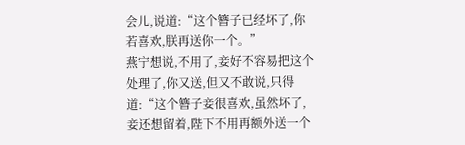会儿,说道:“这个簪子已经坏了,你若喜欢,朕再送你一个。”
燕宁想说,不用了,妾好不容易把这个处理了,你又送,但又不敢说,只得道:“这个簪子妾很喜欢,虽然坏了,妾还想留着,陛下不用再额外送一个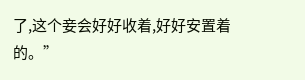了,这个妾会好好收着,好好安置着的。”